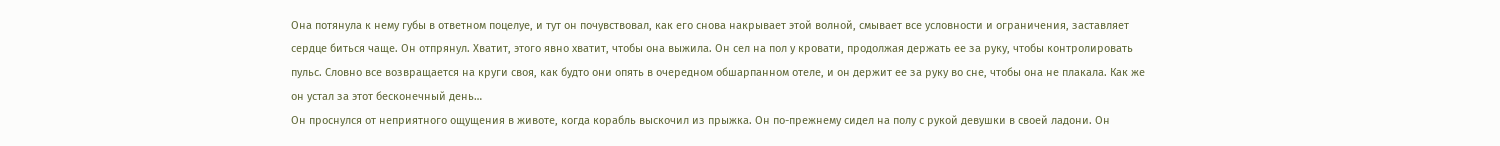Она потянула к нему губы в ответном поцелуе, и тут он почувствовал, как его снова накрывает этой волной, смывает все условности и ограничения, заставляет сердце биться чаще. Он отпрянул. Хватит, этого явно хватит, чтобы она выжила. Он сел на пол у кровати, продолжая держать ее за руку, чтобы контролировать пульс. Словно все возвращается на круги своя, как будто они опять в очередном обшарпанном отеле, и он держит ее за руку во сне, чтобы она не плакала. Как же он устал за этот бесконечный день…
Он проснулся от неприятного ощущения в животе, когда корабль выскочил из прыжка. Он по-прежнему сидел на полу с рукой девушки в своей ладони. Он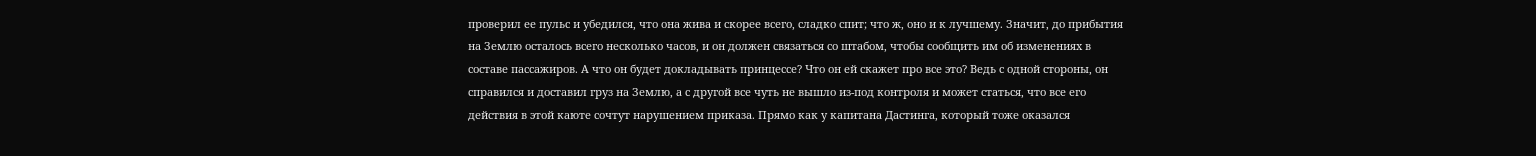проверил ее пульс и убедился, что она жива и скорее всего, сладко спит; что ж, оно и к лучшему. Значит, до прибытия на Землю осталось всего несколько часов, и он должен связаться со штабом, чтобы сообщить им об изменениях в составе пассажиров. А что он будет докладывать принцессе? Что он ей скажет про все это? Ведь с одной стороны, он справился и доставил груз на Землю, а с другой все чуть не вышло из-под контроля и может статься, что все его действия в этой каюте сочтут нарушением приказа. Прямо как у капитана Дастинга, который тоже оказался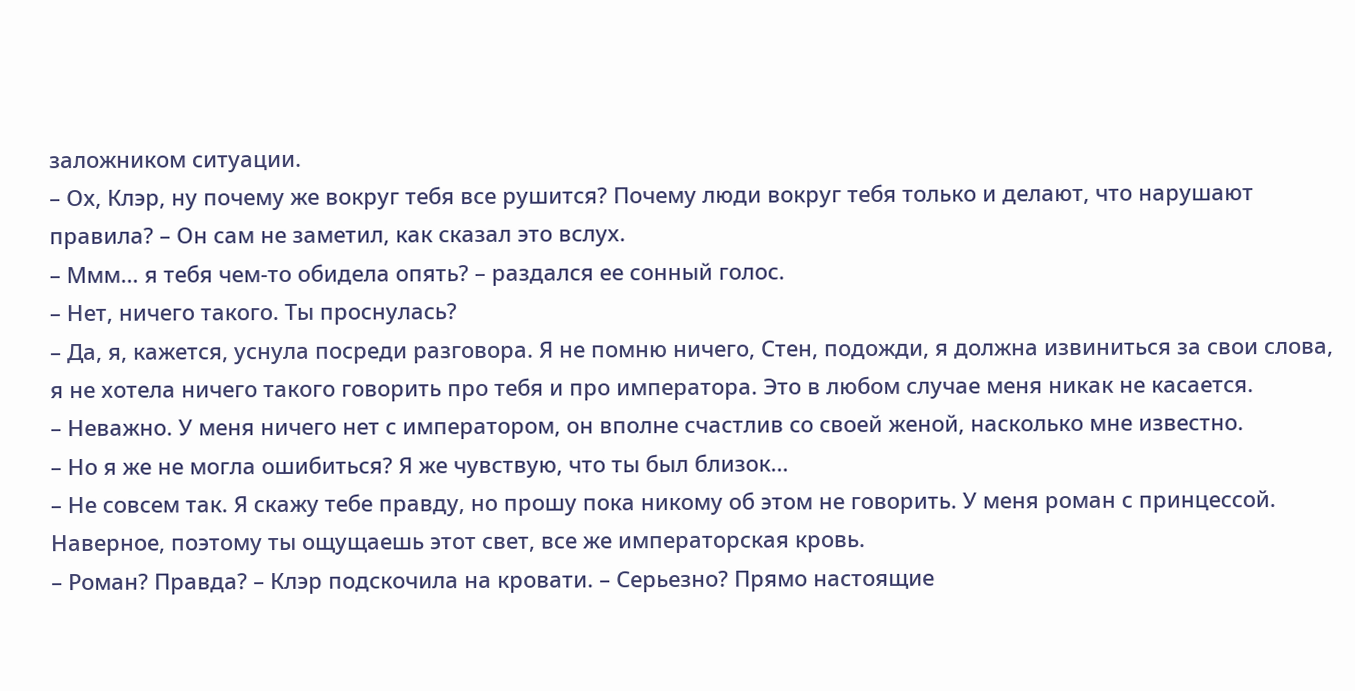заложником ситуации.
– Ох, Клэр, ну почему же вокруг тебя все рушится? Почему люди вокруг тебя только и делают, что нарушают правила? – Он сам не заметил, как сказал это вслух.
– Ммм… я тебя чем-то обидела опять? – раздался ее сонный голос.
– Нет, ничего такого. Ты проснулась?
– Да, я, кажется, уснула посреди разговора. Я не помню ничего, Стен, подожди, я должна извиниться за свои слова, я не хотела ничего такого говорить про тебя и про императора. Это в любом случае меня никак не касается.
– Неважно. У меня ничего нет с императором, он вполне счастлив со своей женой, насколько мне известно.
– Но я же не могла ошибиться? Я же чувствую, что ты был близок…
– Не совсем так. Я скажу тебе правду, но прошу пока никому об этом не говорить. У меня роман с принцессой. Наверное, поэтому ты ощущаешь этот свет, все же императорская кровь.
– Роман? Правда? – Клэр подскочила на кровати. – Серьезно? Прямо настоящие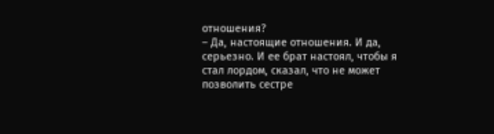отношения?
– Да, настоящие отношения. И да, серьезно. И ее брат настоял, чтобы я стал лордом, сказал, что не может позволить сестре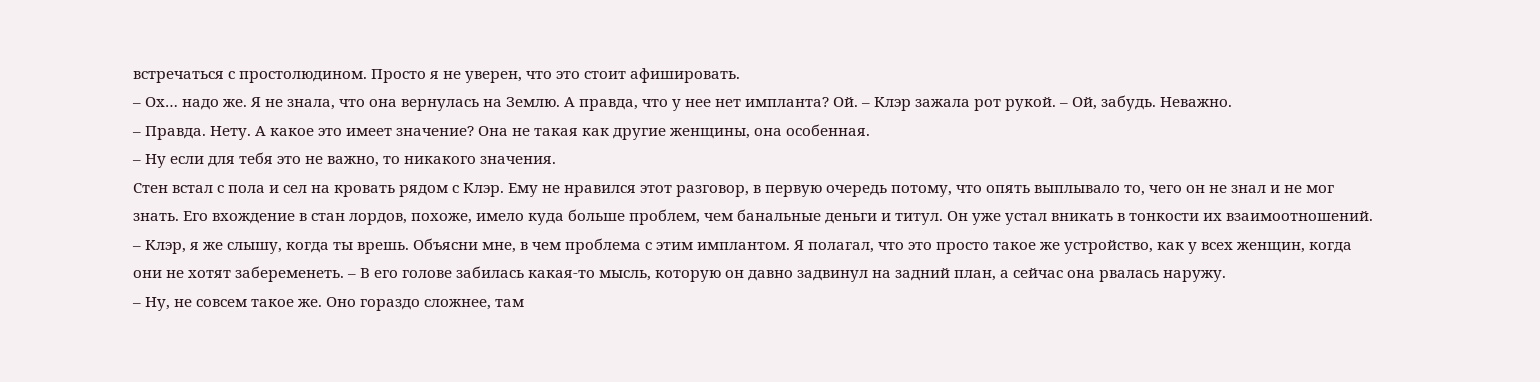встречаться с простолюдином. Просто я не уверен, что это стоит афишировать.
– Ох… надо же. Я не знала, что она вернулась на Землю. А правда, что у нее нет импланта? Ой. – Клэр зажала рот рукой. – Ой, забудь. Неважно.
– Правда. Нету. А какое это имеет значение? Она не такая как другие женщины, она особенная.
– Ну если для тебя это не важно, то никакого значения.
Стен встал с пола и сел на кровать рядом с Клэр. Ему не нравился этот разговор, в первую очередь потому, что опять выплывало то, чего он не знал и не мог знать. Его вхождение в стан лордов, похоже, имело куда больше проблем, чем банальные деньги и титул. Он уже устал вникать в тонкости их взаимоотношений.
– Клэр, я же слышу, когда ты врешь. Объясни мне, в чем проблема с этим имплантом. Я полагал, что это просто такое же устройство, как у всех женщин, когда они не хотят забеременеть. – В его голове забилась какая-то мысль, которую он давно задвинул на задний план, а сейчас она рвалась наружу.
– Ну, не совсем такое же. Оно гораздо сложнее, там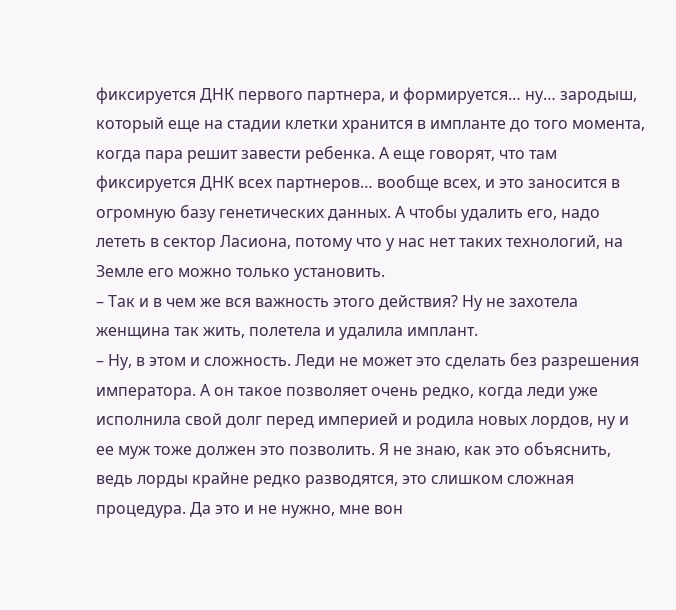фиксируется ДНК первого партнера, и формируется… ну… зародыш, который еще на стадии клетки хранится в импланте до того момента, когда пара решит завести ребенка. А еще говорят, что там фиксируется ДНК всех партнеров… вообще всех, и это заносится в огромную базу генетических данных. А чтобы удалить его, надо лететь в сектор Ласиона, потому что у нас нет таких технологий, на Земле его можно только установить.
– Так и в чем же вся важность этого действия? Ну не захотела женщина так жить, полетела и удалила имплант.
– Ну, в этом и сложность. Леди не может это сделать без разрешения императора. А он такое позволяет очень редко, когда леди уже исполнила свой долг перед империей и родила новых лордов, ну и ее муж тоже должен это позволить. Я не знаю, как это объяснить, ведь лорды крайне редко разводятся, это слишком сложная процедура. Да это и не нужно, мне вон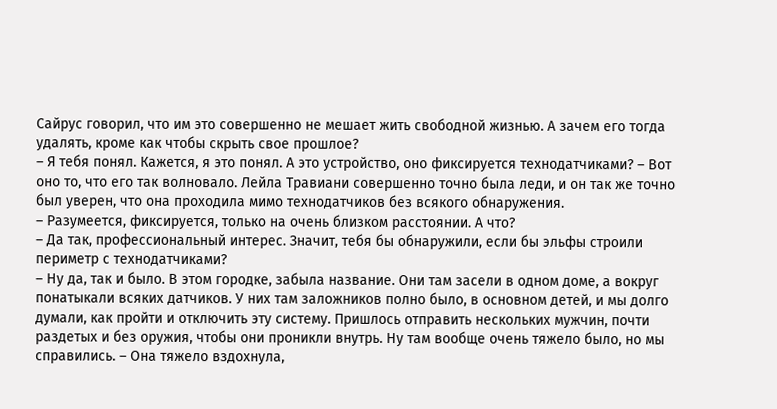Сайрус говорил, что им это совершенно не мешает жить свободной жизнью. А зачем его тогда удалять, кроме как чтобы скрыть свое прошлое?
– Я тебя понял. Кажется, я это понял. А это устройство, оно фиксируется технодатчиками? – Вот оно то, что его так волновало. Лейла Травиани совершенно точно была леди, и он так же точно был уверен, что она проходила мимо технодатчиков без всякого обнаружения.
– Разумеется, фиксируется, только на очень близком расстоянии. А что?
– Да так, профессиональный интерес. Значит, тебя бы обнаружили, если бы эльфы строили периметр с технодатчиками?
– Ну да, так и было. В этом городке, забыла название. Они там засели в одном доме, а вокруг понатыкали всяких датчиков. У них там заложников полно было, в основном детей, и мы долго думали, как пройти и отключить эту систему. Пришлось отправить нескольких мужчин, почти раздетых и без оружия, чтобы они проникли внутрь. Ну там вообще очень тяжело было, но мы справились. – Она тяжело вздохнула,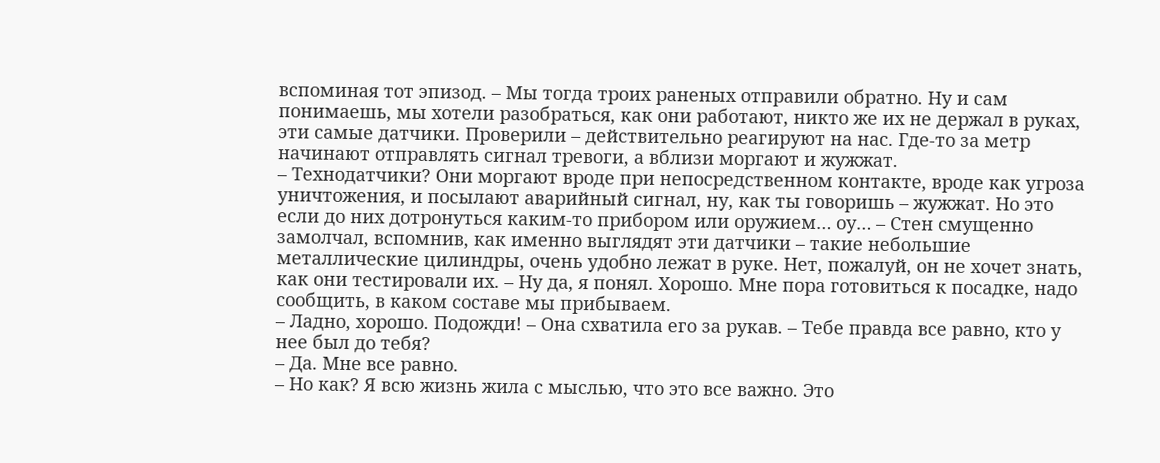вспоминая тот эпизод. – Мы тогда троих раненых отправили обратно. Ну и сам понимаешь, мы хотели разобраться, как они работают, никто же их не держал в руках, эти самые датчики. Проверили – действительно реагируют на нас. Где-то за метр начинают отправлять сигнал тревоги, а вблизи моргают и жужжат.
– Технодатчики? Они моргают вроде при непосредственном контакте, вроде как угроза уничтожения, и посылают аварийный сигнал, ну, как ты говоришь – жужжат. Но это если до них дотронуться каким-то прибором или оружием… оу… – Стен смущенно замолчал, вспомнив, как именно выглядят эти датчики – такие небольшие металлические цилиндры, очень удобно лежат в руке. Нет, пожалуй, он не хочет знать, как они тестировали их. – Ну да, я понял. Хорошо. Мне пора готовиться к посадке, надо сообщить, в каком составе мы прибываем.
– Ладно, хорошо. Подожди! – Она схватила его за рукав. – Тебе правда все равно, кто у нее был до тебя?
– Да. Мне все равно.
– Но как? Я всю жизнь жила с мыслью, что это все важно. Это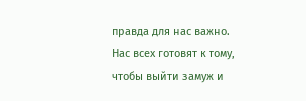правда для нас важно. Нас всех готовят к тому, чтобы выйти замуж и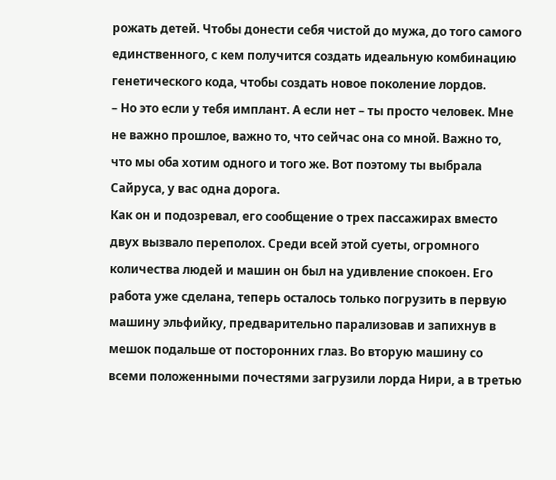рожать детей. Чтобы донести себя чистой до мужа, до того самого единственного, с кем получится создать идеальную комбинацию генетического кода, чтобы создать новое поколение лордов.
– Но это если у тебя имплант. А если нет – ты просто человек. Мне не важно прошлое, важно то, что сейчас она со мной. Важно то, что мы оба хотим одного и того же. Вот поэтому ты выбрала Сайруса, у вас одна дорога.
Как он и подозревал, его сообщение о трех пассажирах вместо двух вызвало переполох. Среди всей этой суеты, огромного количества людей и машин он был на удивление спокоен. Его работа уже сделана, теперь осталось только погрузить в первую машину эльфийку, предварительно парализовав и запихнув в мешок подальше от посторонних глаз. Во вторую машину со всеми положенными почестями загрузили лорда Нири, а в третью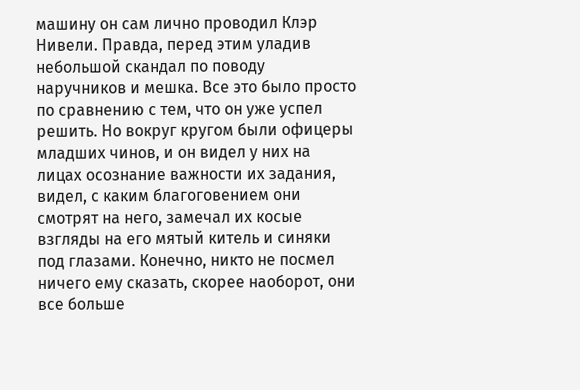машину он сам лично проводил Клэр Нивели. Правда, перед этим уладив небольшой скандал по поводу наручников и мешка. Все это было просто по сравнению с тем, что он уже успел решить. Но вокруг кругом были офицеры младших чинов, и он видел у них на лицах осознание важности их задания, видел, с каким благоговением они смотрят на него, замечал их косые взгляды на его мятый китель и синяки под глазами. Конечно, никто не посмел ничего ему сказать, скорее наоборот, они все больше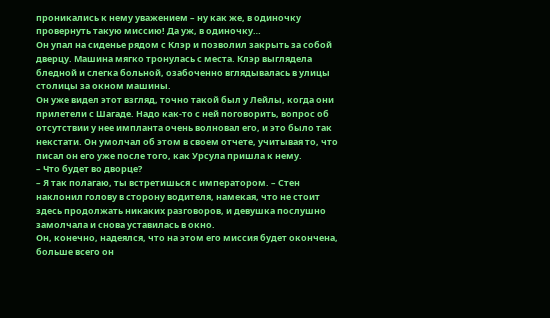проникались к нему уважением – ну как же, в одиночку провернуть такую миссию! Да уж, в одиночку…
Он упал на сиденье рядом с Клэр и позволил закрыть за собой дверцу. Машина мягко тронулась с места. Клэр выглядела бледной и слегка больной, озабоченно вглядывалась в улицы столицы за окном машины.
Он уже видел этот взгляд, точно такой был у Лейлы, когда они прилетели с Шагаде. Надо как-то с ней поговорить, вопрос об отсутствии у нее импланта очень волновал его, и это было так некстати. Он умолчал об этом в своем отчете, учитывая то, что писал он его уже после того, как Урсула пришла к нему.
– Что будет во дворце?
– Я так полагаю, ты встретишься с императором. – Стен наклонил голову в сторону водителя, намекая, что не стоит здесь продолжать никаких разговоров, и девушка послушно замолчала и снова уставилась в окно.
Он, конечно, надеялся, что на этом его миссия будет окончена, больше всего он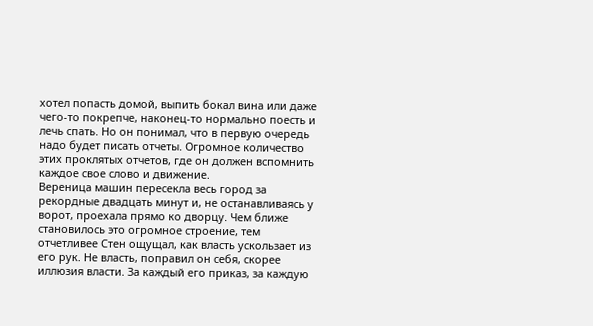хотел попасть домой, выпить бокал вина или даже чего-то покрепче, наконец-то нормально поесть и лечь спать. Но он понимал, что в первую очередь надо будет писать отчеты. Огромное количество этих проклятых отчетов, где он должен вспомнить каждое свое слово и движение.
Вереница машин пересекла весь город за рекордные двадцать минут и, не останавливаясь у ворот, проехала прямо ко дворцу. Чем ближе становилось это огромное строение, тем отчетливее Стен ощущал, как власть ускользает из его рук. Не власть, поправил он себя, скорее иллюзия власти. За каждый его приказ, за каждую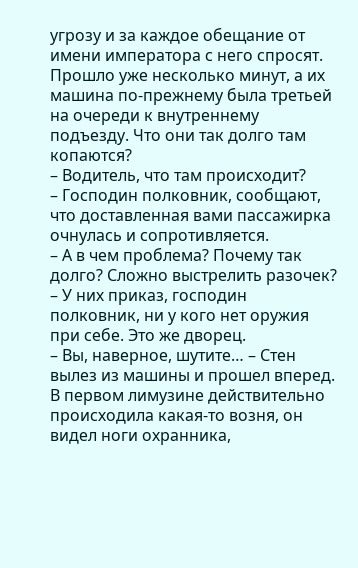угрозу и за каждое обещание от имени императора с него спросят. Прошло уже несколько минут, а их машина по-прежнему была третьей на очереди к внутреннему подъезду. Что они так долго там копаются?
– Водитель, что там происходит?
– Господин полковник, сообщают, что доставленная вами пассажирка очнулась и сопротивляется.
– А в чем проблема? Почему так долго? Сложно выстрелить разочек?
– У них приказ, господин полковник, ни у кого нет оружия при себе. Это же дворец.
– Вы, наверное, шутите… – Стен вылез из машины и прошел вперед. В первом лимузине действительно происходила какая-то возня, он видел ноги охранника,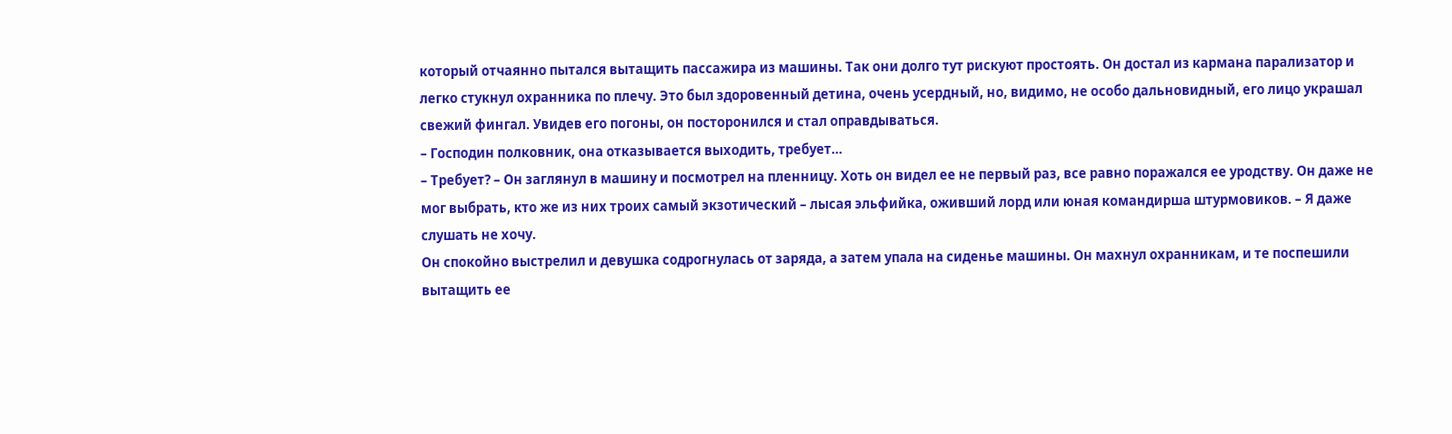который отчаянно пытался вытащить пассажира из машины. Так они долго тут рискуют простоять. Он достал из кармана парализатор и легко стукнул охранника по плечу. Это был здоровенный детина, очень усердный, но, видимо, не особо дальновидный, его лицо украшал свежий фингал. Увидев его погоны, он посторонился и стал оправдываться.
– Господин полковник, она отказывается выходить, требует…
– Требует? – Он заглянул в машину и посмотрел на пленницу. Хоть он видел ее не первый раз, все равно поражался ее уродству. Он даже не мог выбрать, кто же из них троих самый экзотический – лысая эльфийка, оживший лорд или юная командирша штурмовиков. – Я даже слушать не хочу.
Он спокойно выстрелил и девушка содрогнулась от заряда, а затем упала на сиденье машины. Он махнул охранникам, и те поспешили вытащить ее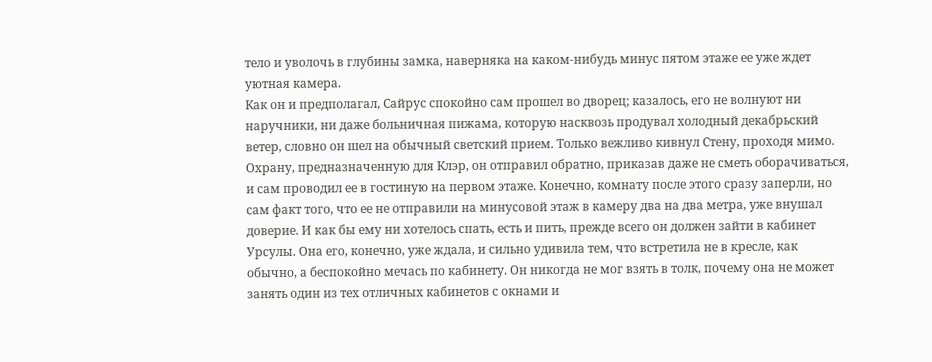тело и уволочь в глубины замка, наверняка на каком-нибудь минус пятом этаже ее уже ждет уютная камера.
Как он и предполагал, Сайрус спокойно сам прошел во дворец; казалось, его не волнуют ни наручники, ни даже больничная пижама, которую насквозь продувал холодный декабрьский ветер, словно он шел на обычный светский прием. Только вежливо кивнул Стену, проходя мимо.
Охрану, предназначенную для Клэр, он отправил обратно, приказав даже не сметь оборачиваться, и сам проводил ее в гостиную на первом этаже. Конечно, комнату после этого сразу заперли, но сам факт того, что ее не отправили на минусовой этаж в камеру два на два метра, уже внушал доверие. И как бы ему ни хотелось спать, есть и пить, прежде всего он должен зайти в кабинет Урсулы. Она его, конечно, уже ждала, и сильно удивила тем, что встретила не в кресле, как обычно, а беспокойно мечась по кабинету. Он никогда не мог взять в толк, почему она не может занять один из тех отличных кабинетов с окнами и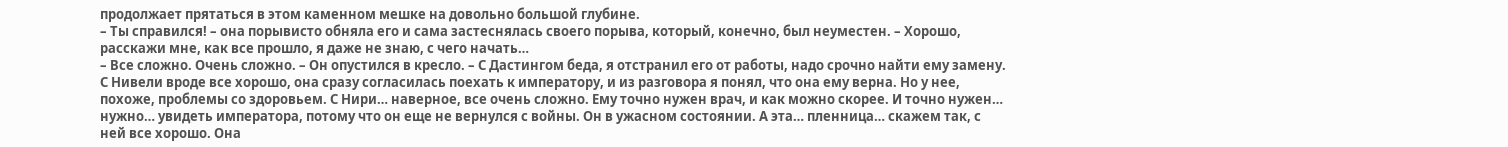продолжает прятаться в этом каменном мешке на довольно большой глубине.
– Ты справился! – она порывисто обняла его и сама застеснялась своего порыва, который, конечно, был неуместен. – Хорошо, расскажи мне, как все прошло, я даже не знаю, с чего начать…
– Все сложно. Очень сложно. – Он опустился в кресло. – С Дастингом беда, я отстранил его от работы, надо срочно найти ему замену. С Нивели вроде все хорошо, она сразу согласилась поехать к императору, и из разговора я понял, что она ему верна. Но у нее, похоже, проблемы со здоровьем. С Нири… наверное, все очень сложно. Ему точно нужен врач, и как можно скорее. И точно нужен… нужно… увидеть императора, потому что он еще не вернулся с войны. Он в ужасном состоянии. А эта… пленница… скажем так, с ней все хорошо. Она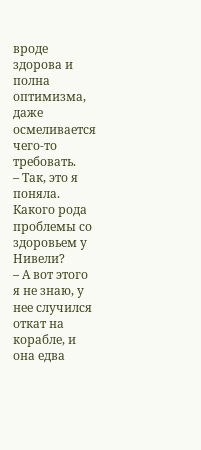вроде здорова и полна оптимизма, даже осмеливается чего-то требовать.
– Так, это я поняла. Какого рода проблемы со здоровьем у Нивели?
– А вот этого я не знаю, у нее случился откат на корабле, и она едва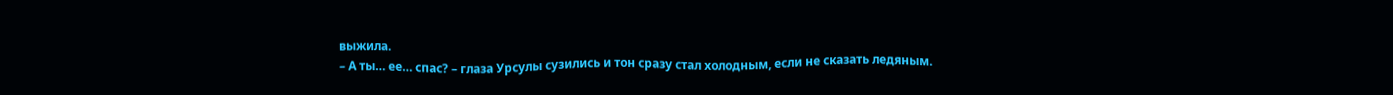выжила.
– А ты… ее… спас? – глаза Урсулы сузились и тон сразу стал холодным, если не сказать ледяным.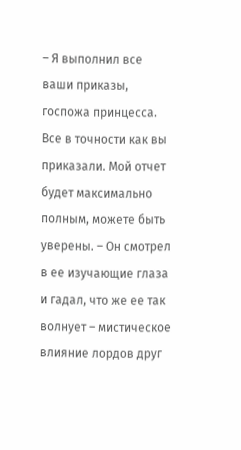– Я выполнил все ваши приказы, госпожа принцесса. Все в точности как вы приказали. Мой отчет будет максимально полным, можете быть уверены. – Он смотрел в ее изучающие глаза и гадал, что же ее так волнует – мистическое влияние лордов друг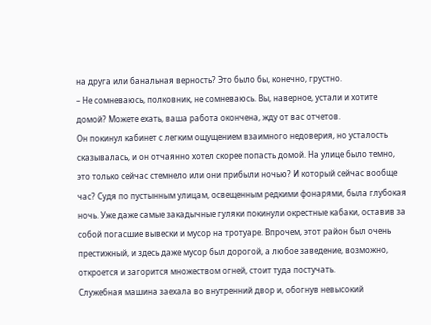на друга или банальная верность? Это было бы, конечно, грустно.
– Не сомневаюсь, полковник, не сомневаюсь. Вы, наверное, устали и хотите домой? Можете ехать, ваша работа окончена, жду от вас отчетов.
Он покинул кабинет с легким ощущением взаимного недоверия, но усталость сказывалась, и он отчаянно хотел скорее попасть домой. На улице было темно, это только сейчас стемнело или они прибыли ночью? И который сейчас вообще час? Судя по пустынным улицам, освещенным редкими фонарями, была глубокая ночь. Уже даже самые закадычные гуляки покинули окрестные кабаки, оставив за собой погасшие вывески и мусор на тротуаре. Впрочем, этот район был очень престижный, и здесь даже мусор был дорогой, а любое заведение, возможно, откроется и загорится множеством огней, стоит туда постучать.
Служебная машина заехала во внутренний двор и, обогнув невысокий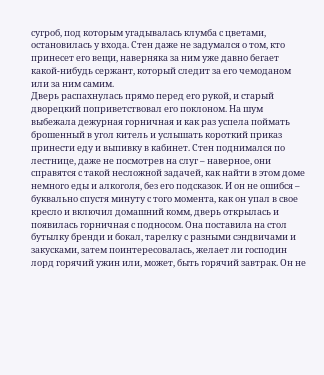сугроб, под которым угадывалась клумба с цветами, остановилась у входа. Стен даже не задумался о том, кто принесет его вещи, наверняка за ним уже давно бегает какой-нибудь сержант, который следит за его чемоданом или за ним самим.
Дверь распахнулась прямо перед его рукой, и старый дворецкий поприветствовал его поклоном. На шум выбежала дежурная горничная и как раз успела поймать брошенный в угол китель и услышать короткий приказ принести еду и выпивку в кабинет. Стен поднимался по лестнице, даже не посмотрев на слуг – наверное, они справятся с такой несложной задачей, как найти в этом доме немного еды и алкоголя, без его подсказок. И он не ошибся – буквально спустя минуту с того момента, как он упал в свое кресло и включил домашний комм, дверь открылась и появилась горничная с подносом. Она поставила на стол бутылку бренди и бокал, тарелку с разными сэндвичами и закусками, затем поинтересовалась, желает ли господин лорд горячий ужин или, может, быть горячий завтрак. Он не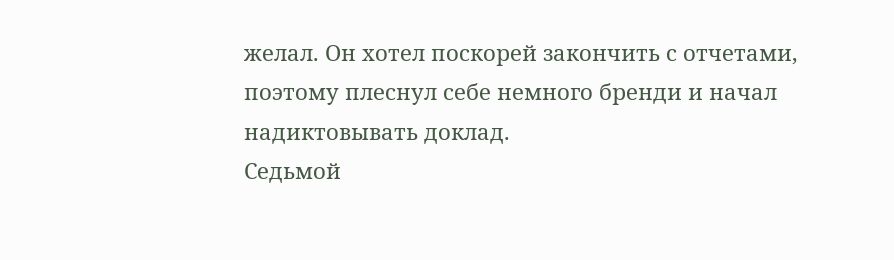желал. Он хотел поскорей закончить с отчетами, поэтому плеснул себе немного бренди и начал надиктовывать доклад.
Седьмой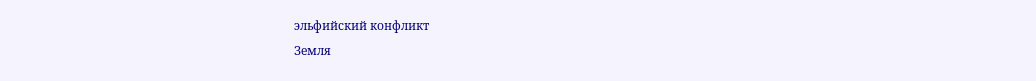эльфийский конфликт
Земля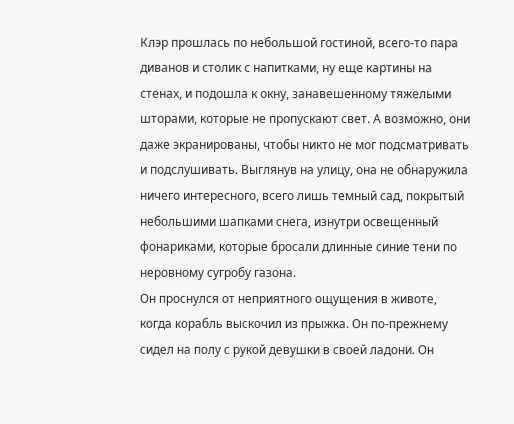Клэр прошлась по небольшой гостиной, всего-то пара диванов и столик с напитками, ну еще картины на стенах, и подошла к окну, занавешенному тяжелыми шторами, которые не пропускают свет. А возможно, они даже экранированы, чтобы никто не мог подсматривать и подслушивать. Выглянув на улицу, она не обнаружила ничего интересного, всего лишь темный сад, покрытый небольшими шапками снега, изнутри освещенный фонариками, которые бросали длинные синие тени по неровному сугробу газона.
Он проснулся от неприятного ощущения в животе, когда корабль выскочил из прыжка. Он по-прежнему сидел на полу с рукой девушки в своей ладони. Он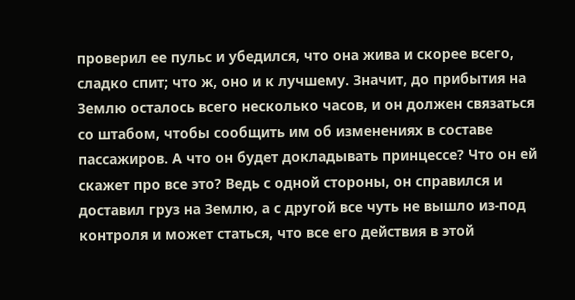проверил ее пульс и убедился, что она жива и скорее всего, сладко спит; что ж, оно и к лучшему. Значит, до прибытия на Землю осталось всего несколько часов, и он должен связаться со штабом, чтобы сообщить им об изменениях в составе пассажиров. А что он будет докладывать принцессе? Что он ей скажет про все это? Ведь с одной стороны, он справился и доставил груз на Землю, а с другой все чуть не вышло из-под контроля и может статься, что все его действия в этой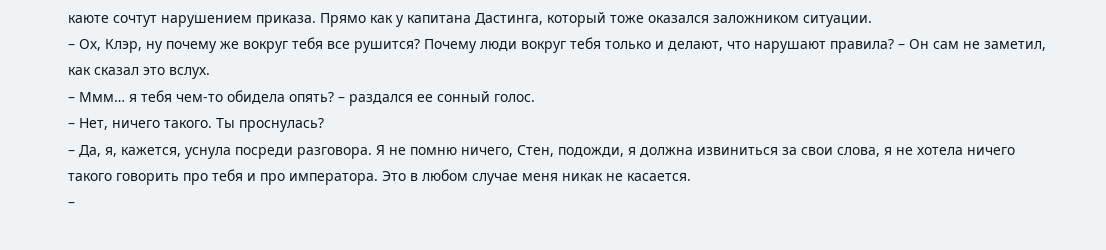каюте сочтут нарушением приказа. Прямо как у капитана Дастинга, который тоже оказался заложником ситуации.
– Ох, Клэр, ну почему же вокруг тебя все рушится? Почему люди вокруг тебя только и делают, что нарушают правила? – Он сам не заметил, как сказал это вслух.
– Ммм… я тебя чем-то обидела опять? – раздался ее сонный голос.
– Нет, ничего такого. Ты проснулась?
– Да, я, кажется, уснула посреди разговора. Я не помню ничего, Стен, подожди, я должна извиниться за свои слова, я не хотела ничего такого говорить про тебя и про императора. Это в любом случае меня никак не касается.
–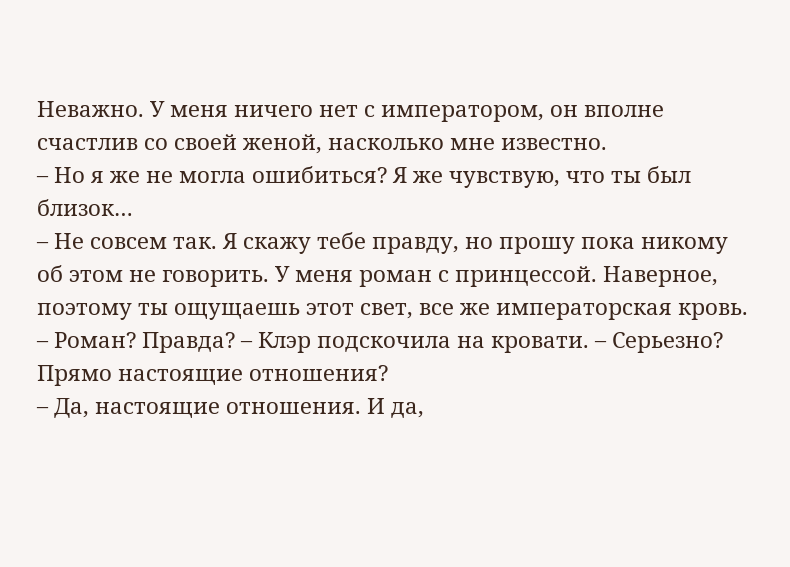Неважно. У меня ничего нет с императором, он вполне счастлив со своей женой, насколько мне известно.
– Но я же не могла ошибиться? Я же чувствую, что ты был близок…
– Не совсем так. Я скажу тебе правду, но прошу пока никому об этом не говорить. У меня роман с принцессой. Наверное, поэтому ты ощущаешь этот свет, все же императорская кровь.
– Роман? Правда? – Клэр подскочила на кровати. – Серьезно? Прямо настоящие отношения?
– Да, настоящие отношения. И да,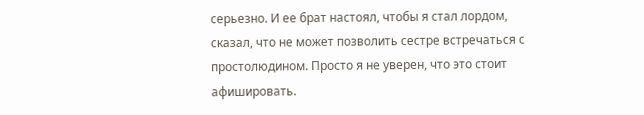серьезно. И ее брат настоял, чтобы я стал лордом, сказал, что не может позволить сестре встречаться с простолюдином. Просто я не уверен, что это стоит афишировать.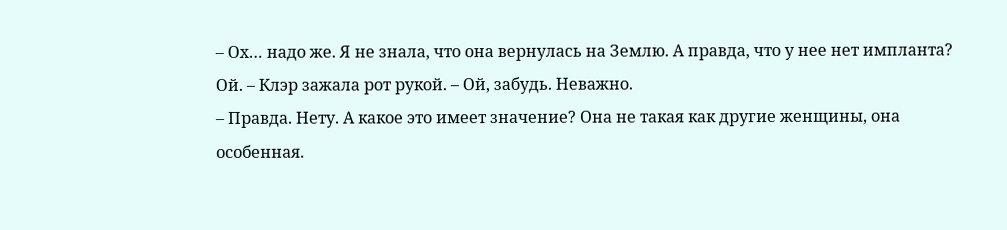– Ох… надо же. Я не знала, что она вернулась на Землю. А правда, что у нее нет импланта? Ой. – Клэр зажала рот рукой. – Ой, забудь. Неважно.
– Правда. Нету. А какое это имеет значение? Она не такая как другие женщины, она особенная.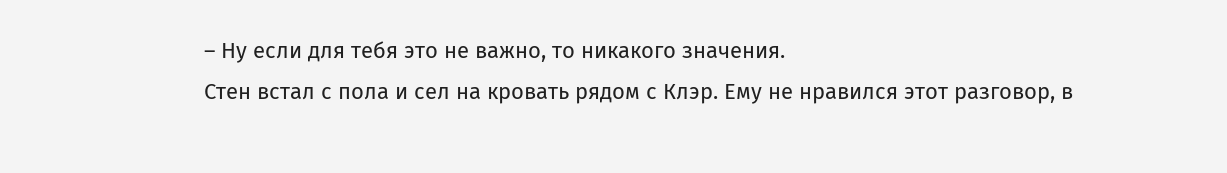– Ну если для тебя это не важно, то никакого значения.
Стен встал с пола и сел на кровать рядом с Клэр. Ему не нравился этот разговор, в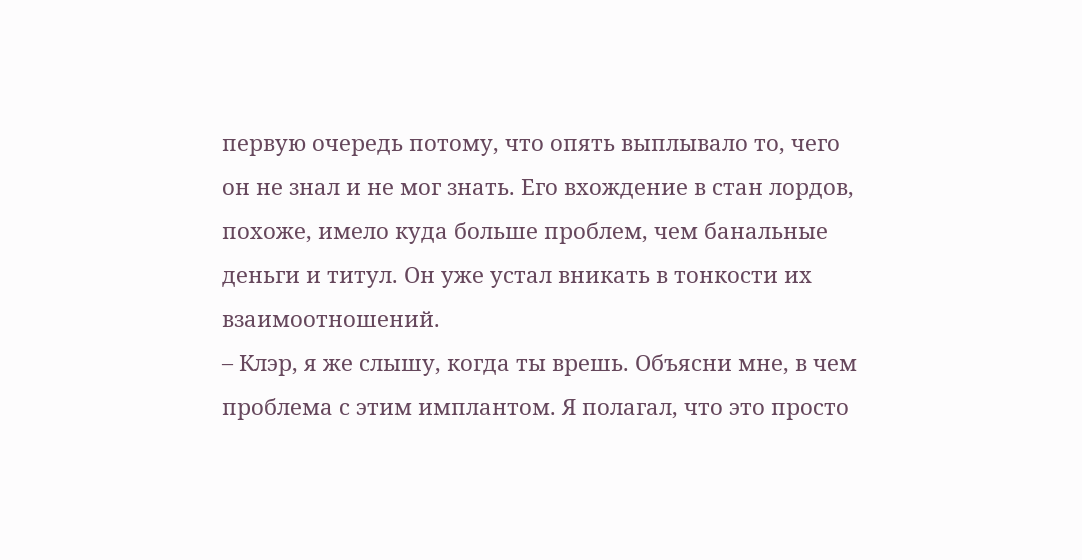первую очередь потому, что опять выплывало то, чего он не знал и не мог знать. Его вхождение в стан лордов, похоже, имело куда больше проблем, чем банальные деньги и титул. Он уже устал вникать в тонкости их взаимоотношений.
– Клэр, я же слышу, когда ты врешь. Объясни мне, в чем проблема с этим имплантом. Я полагал, что это просто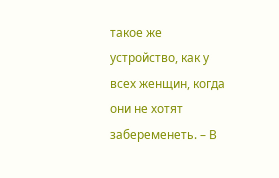такое же устройство, как у всех женщин, когда они не хотят забеременеть. – В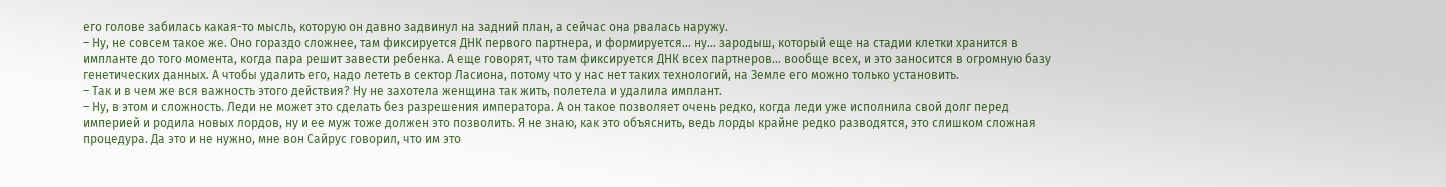его голове забилась какая-то мысль, которую он давно задвинул на задний план, а сейчас она рвалась наружу.
– Ну, не совсем такое же. Оно гораздо сложнее, там фиксируется ДНК первого партнера, и формируется… ну… зародыш, который еще на стадии клетки хранится в импланте до того момента, когда пара решит завести ребенка. А еще говорят, что там фиксируется ДНК всех партнеров… вообще всех, и это заносится в огромную базу генетических данных. А чтобы удалить его, надо лететь в сектор Ласиона, потому что у нас нет таких технологий, на Земле его можно только установить.
– Так и в чем же вся важность этого действия? Ну не захотела женщина так жить, полетела и удалила имплант.
– Ну, в этом и сложность. Леди не может это сделать без разрешения императора. А он такое позволяет очень редко, когда леди уже исполнила свой долг перед империей и родила новых лордов, ну и ее муж тоже должен это позволить. Я не знаю, как это объяснить, ведь лорды крайне редко разводятся, это слишком сложная процедура. Да это и не нужно, мне вон Сайрус говорил, что им это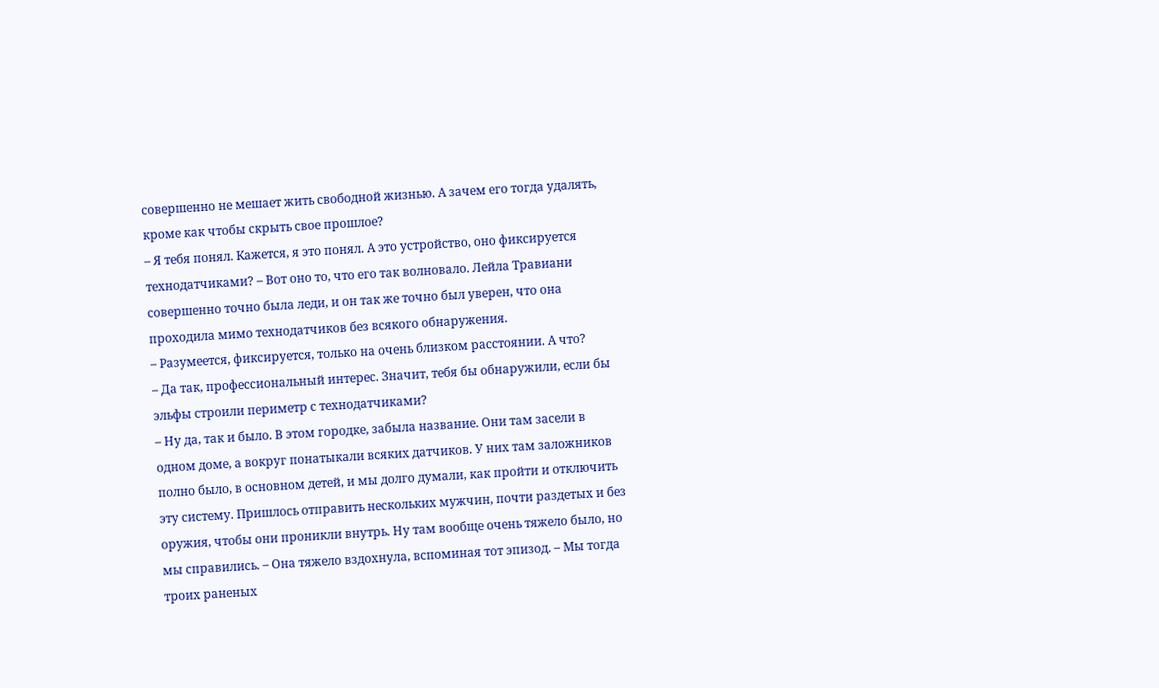совершенно не мешает жить свободной жизнью. А зачем его тогда удалять, кроме как чтобы скрыть свое прошлое?
– Я тебя понял. Кажется, я это понял. А это устройство, оно фиксируется технодатчиками? – Вот оно то, что его так волновало. Лейла Травиани совершенно точно была леди, и он так же точно был уверен, что она проходила мимо технодатчиков без всякого обнаружения.
– Разумеется, фиксируется, только на очень близком расстоянии. А что?
– Да так, профессиональный интерес. Значит, тебя бы обнаружили, если бы эльфы строили периметр с технодатчиками?
– Ну да, так и было. В этом городке, забыла название. Они там засели в одном доме, а вокруг понатыкали всяких датчиков. У них там заложников полно было, в основном детей, и мы долго думали, как пройти и отключить эту систему. Пришлось отправить нескольких мужчин, почти раздетых и без оружия, чтобы они проникли внутрь. Ну там вообще очень тяжело было, но мы справились. – Она тяжело вздохнула, вспоминая тот эпизод. – Мы тогда троих раненых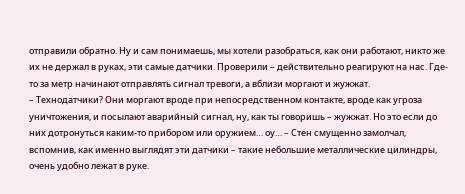отправили обратно. Ну и сам понимаешь, мы хотели разобраться, как они работают, никто же их не держал в руках, эти самые датчики. Проверили – действительно реагируют на нас. Где-то за метр начинают отправлять сигнал тревоги, а вблизи моргают и жужжат.
– Технодатчики? Они моргают вроде при непосредственном контакте, вроде как угроза уничтожения, и посылают аварийный сигнал, ну, как ты говоришь – жужжат. Но это если до них дотронуться каким-то прибором или оружием… оу… – Стен смущенно замолчал, вспомнив, как именно выглядят эти датчики – такие небольшие металлические цилиндры, очень удобно лежат в руке.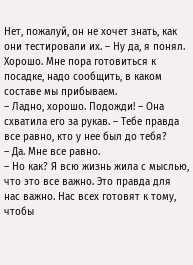Нет, пожалуй, он не хочет знать, как они тестировали их. – Ну да, я понял. Хорошо. Мне пора готовиться к посадке, надо сообщить, в каком составе мы прибываем.
– Ладно, хорошо. Подожди! – Она схватила его за рукав. – Тебе правда все равно, кто у нее был до тебя?
– Да. Мне все равно.
– Но как? Я всю жизнь жила с мыслью, что это все важно. Это правда для нас важно. Нас всех готовят к тому, чтобы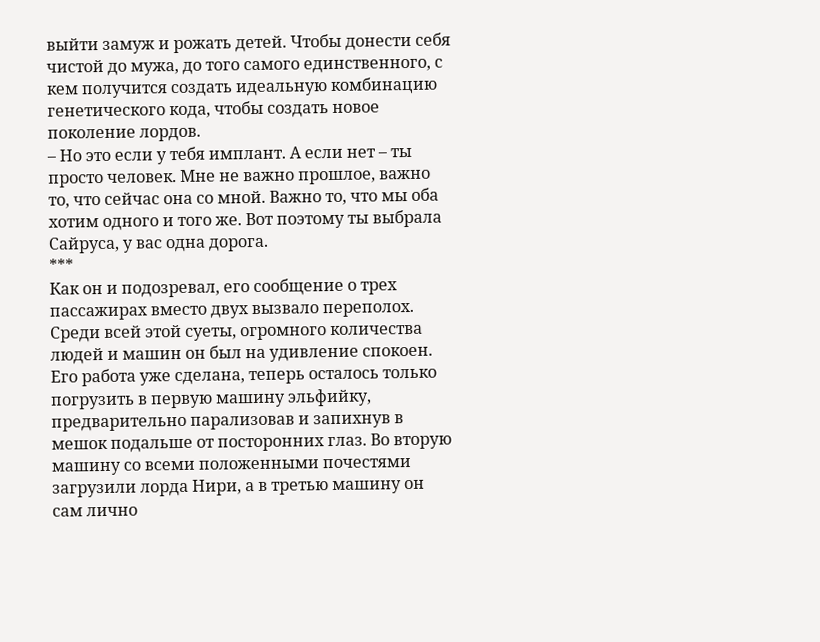выйти замуж и рожать детей. Чтобы донести себя чистой до мужа, до того самого единственного, с кем получится создать идеальную комбинацию генетического кода, чтобы создать новое поколение лордов.
– Но это если у тебя имплант. А если нет – ты просто человек. Мне не важно прошлое, важно то, что сейчас она со мной. Важно то, что мы оба хотим одного и того же. Вот поэтому ты выбрала Сайруса, у вас одна дорога.
***
Как он и подозревал, его сообщение о трех пассажирах вместо двух вызвало переполох. Среди всей этой суеты, огромного количества людей и машин он был на удивление спокоен. Его работа уже сделана, теперь осталось только погрузить в первую машину эльфийку, предварительно парализовав и запихнув в мешок подальше от посторонних глаз. Во вторую машину со всеми положенными почестями загрузили лорда Нири, а в третью машину он сам лично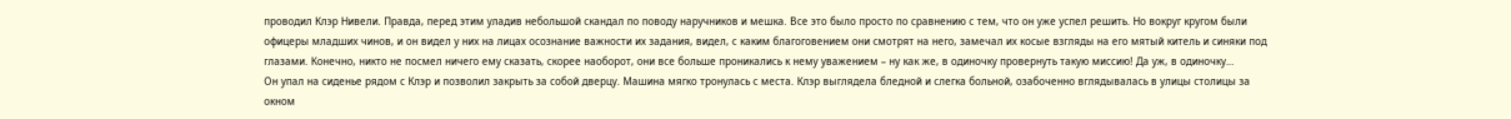проводил Клэр Нивели. Правда, перед этим уладив небольшой скандал по поводу наручников и мешка. Все это было просто по сравнению с тем, что он уже успел решить. Но вокруг кругом были офицеры младших чинов, и он видел у них на лицах осознание важности их задания, видел, с каким благоговением они смотрят на него, замечал их косые взгляды на его мятый китель и синяки под глазами. Конечно, никто не посмел ничего ему сказать, скорее наоборот, они все больше проникались к нему уважением – ну как же, в одиночку провернуть такую миссию! Да уж, в одиночку…
Он упал на сиденье рядом с Клэр и позволил закрыть за собой дверцу. Машина мягко тронулась с места. Клэр выглядела бледной и слегка больной, озабоченно вглядывалась в улицы столицы за окном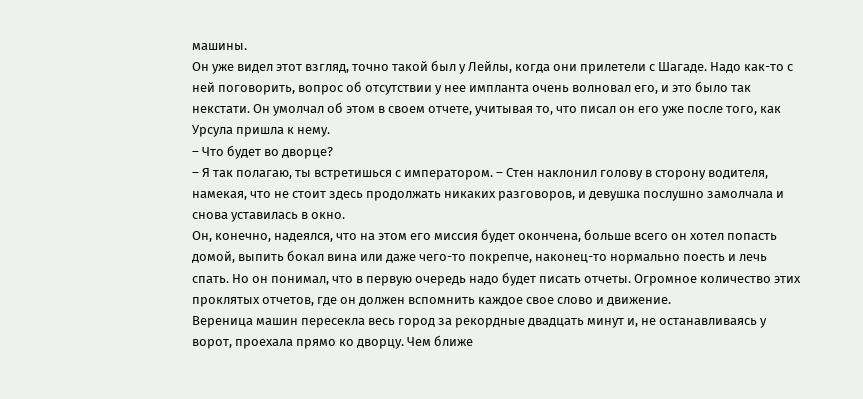машины.
Он уже видел этот взгляд, точно такой был у Лейлы, когда они прилетели с Шагаде. Надо как-то с ней поговорить, вопрос об отсутствии у нее импланта очень волновал его, и это было так некстати. Он умолчал об этом в своем отчете, учитывая то, что писал он его уже после того, как Урсула пришла к нему.
– Что будет во дворце?
– Я так полагаю, ты встретишься с императором. – Стен наклонил голову в сторону водителя, намекая, что не стоит здесь продолжать никаких разговоров, и девушка послушно замолчала и снова уставилась в окно.
Он, конечно, надеялся, что на этом его миссия будет окончена, больше всего он хотел попасть домой, выпить бокал вина или даже чего-то покрепче, наконец-то нормально поесть и лечь спать. Но он понимал, что в первую очередь надо будет писать отчеты. Огромное количество этих проклятых отчетов, где он должен вспомнить каждое свое слово и движение.
Вереница машин пересекла весь город за рекордные двадцать минут и, не останавливаясь у ворот, проехала прямо ко дворцу. Чем ближе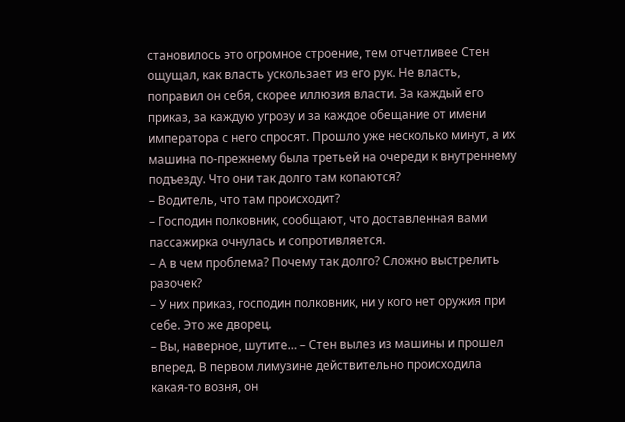становилось это огромное строение, тем отчетливее Стен ощущал, как власть ускользает из его рук. Не власть, поправил он себя, скорее иллюзия власти. За каждый его приказ, за каждую угрозу и за каждое обещание от имени императора с него спросят. Прошло уже несколько минут, а их машина по-прежнему была третьей на очереди к внутреннему подъезду. Что они так долго там копаются?
– Водитель, что там происходит?
– Господин полковник, сообщают, что доставленная вами пассажирка очнулась и сопротивляется.
– А в чем проблема? Почему так долго? Сложно выстрелить разочек?
– У них приказ, господин полковник, ни у кого нет оружия при себе. Это же дворец.
– Вы, наверное, шутите… – Стен вылез из машины и прошел вперед. В первом лимузине действительно происходила какая-то возня, он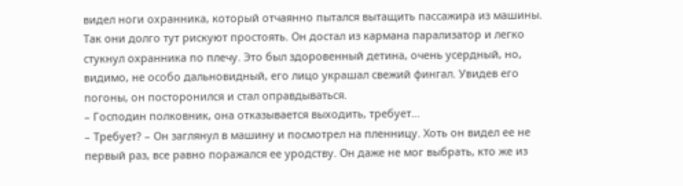видел ноги охранника, который отчаянно пытался вытащить пассажира из машины. Так они долго тут рискуют простоять. Он достал из кармана парализатор и легко стукнул охранника по плечу. Это был здоровенный детина, очень усердный, но, видимо, не особо дальновидный, его лицо украшал свежий фингал. Увидев его погоны, он посторонился и стал оправдываться.
– Господин полковник, она отказывается выходить, требует…
– Требует? – Он заглянул в машину и посмотрел на пленницу. Хоть он видел ее не первый раз, все равно поражался ее уродству. Он даже не мог выбрать, кто же из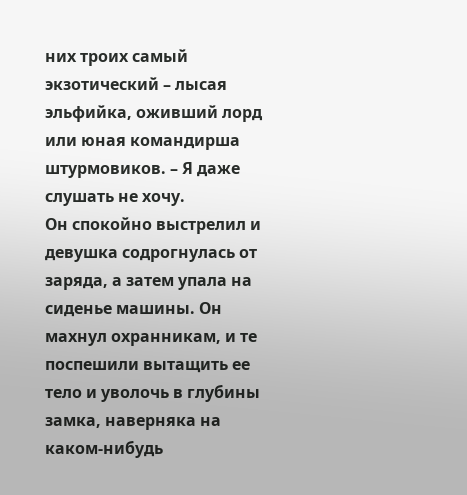них троих самый экзотический – лысая эльфийка, оживший лорд или юная командирша штурмовиков. – Я даже слушать не хочу.
Он спокойно выстрелил и девушка содрогнулась от заряда, а затем упала на сиденье машины. Он махнул охранникам, и те поспешили вытащить ее тело и уволочь в глубины замка, наверняка на каком-нибудь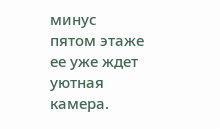минус пятом этаже ее уже ждет уютная камера.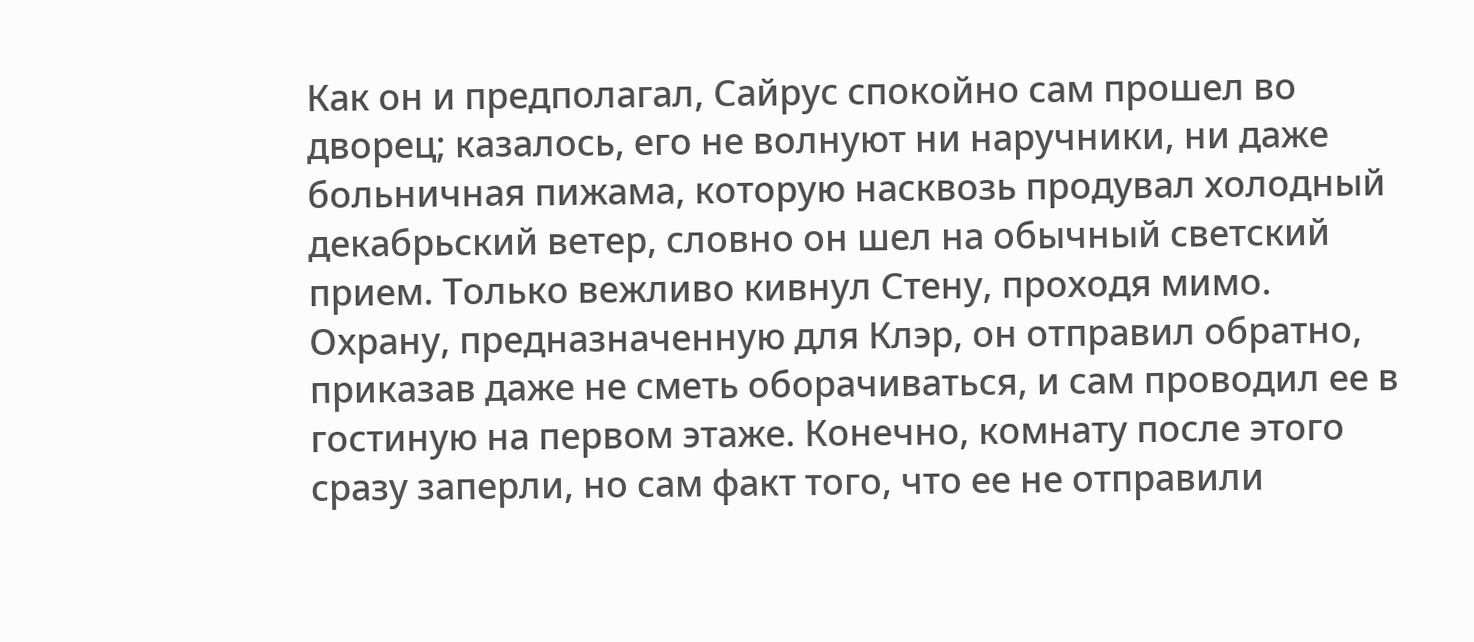Как он и предполагал, Сайрус спокойно сам прошел во дворец; казалось, его не волнуют ни наручники, ни даже больничная пижама, которую насквозь продувал холодный декабрьский ветер, словно он шел на обычный светский прием. Только вежливо кивнул Стену, проходя мимо.
Охрану, предназначенную для Клэр, он отправил обратно, приказав даже не сметь оборачиваться, и сам проводил ее в гостиную на первом этаже. Конечно, комнату после этого сразу заперли, но сам факт того, что ее не отправили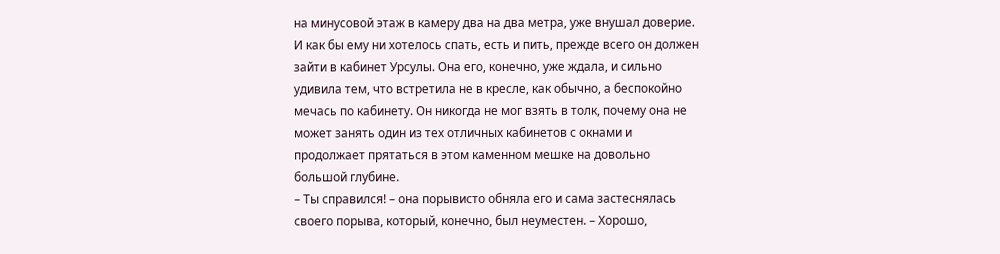на минусовой этаж в камеру два на два метра, уже внушал доверие. И как бы ему ни хотелось спать, есть и пить, прежде всего он должен зайти в кабинет Урсулы. Она его, конечно, уже ждала, и сильно удивила тем, что встретила не в кресле, как обычно, а беспокойно мечась по кабинету. Он никогда не мог взять в толк, почему она не может занять один из тех отличных кабинетов с окнами и продолжает прятаться в этом каменном мешке на довольно большой глубине.
– Ты справился! – она порывисто обняла его и сама застеснялась своего порыва, который, конечно, был неуместен. – Хорошо,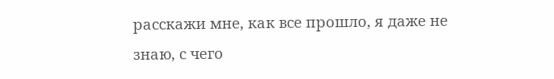расскажи мне, как все прошло, я даже не знаю, с чего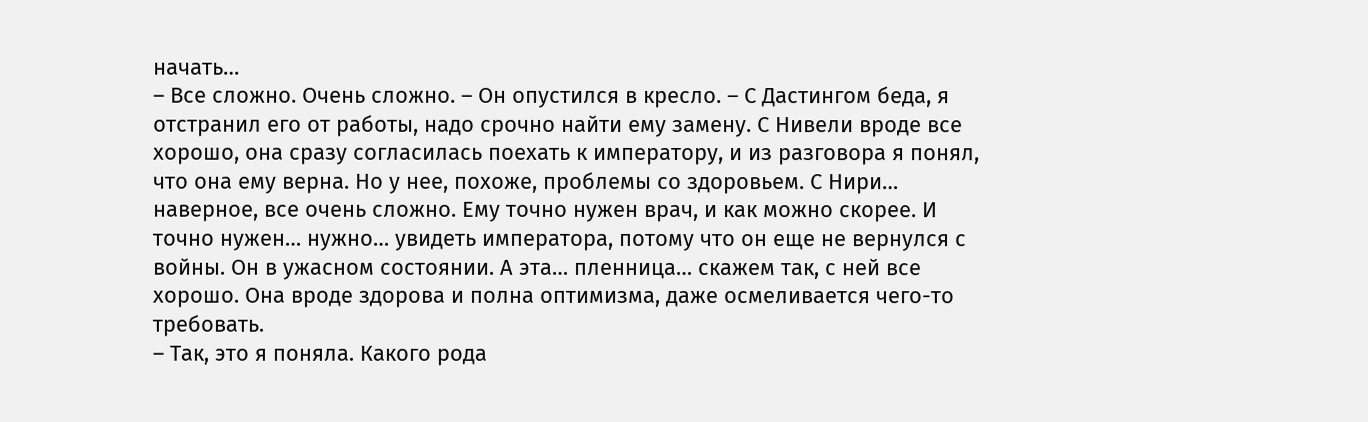начать…
– Все сложно. Очень сложно. – Он опустился в кресло. – С Дастингом беда, я отстранил его от работы, надо срочно найти ему замену. С Нивели вроде все хорошо, она сразу согласилась поехать к императору, и из разговора я понял, что она ему верна. Но у нее, похоже, проблемы со здоровьем. С Нири… наверное, все очень сложно. Ему точно нужен врач, и как можно скорее. И точно нужен… нужно… увидеть императора, потому что он еще не вернулся с войны. Он в ужасном состоянии. А эта… пленница… скажем так, с ней все хорошо. Она вроде здорова и полна оптимизма, даже осмеливается чего-то требовать.
– Так, это я поняла. Какого рода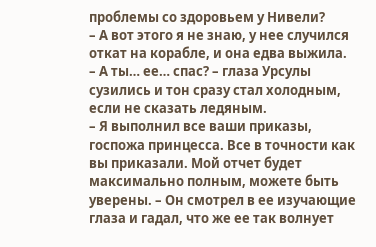проблемы со здоровьем у Нивели?
– А вот этого я не знаю, у нее случился откат на корабле, и она едва выжила.
– А ты… ее… спас? – глаза Урсулы сузились и тон сразу стал холодным, если не сказать ледяным.
– Я выполнил все ваши приказы, госпожа принцесса. Все в точности как вы приказали. Мой отчет будет максимально полным, можете быть уверены. – Он смотрел в ее изучающие глаза и гадал, что же ее так волнует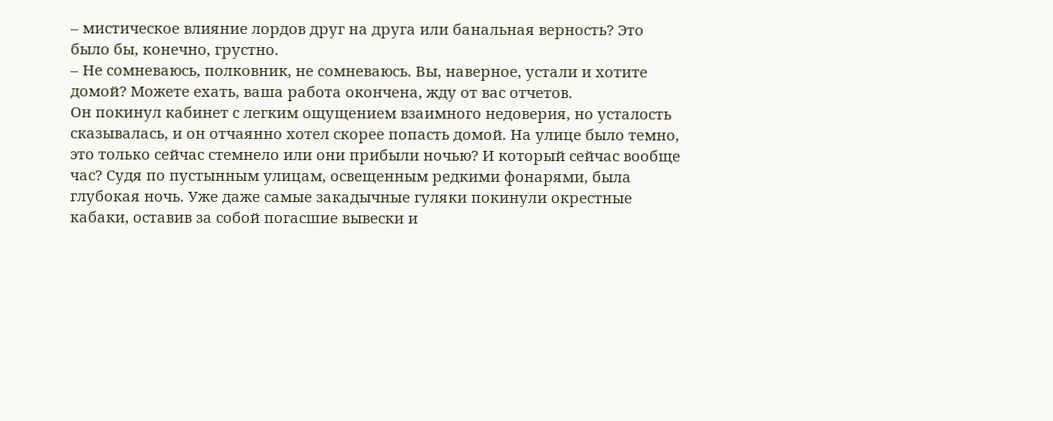– мистическое влияние лордов друг на друга или банальная верность? Это было бы, конечно, грустно.
– Не сомневаюсь, полковник, не сомневаюсь. Вы, наверное, устали и хотите домой? Можете ехать, ваша работа окончена, жду от вас отчетов.
Он покинул кабинет с легким ощущением взаимного недоверия, но усталость сказывалась, и он отчаянно хотел скорее попасть домой. На улице было темно, это только сейчас стемнело или они прибыли ночью? И который сейчас вообще час? Судя по пустынным улицам, освещенным редкими фонарями, была глубокая ночь. Уже даже самые закадычные гуляки покинули окрестные кабаки, оставив за собой погасшие вывески и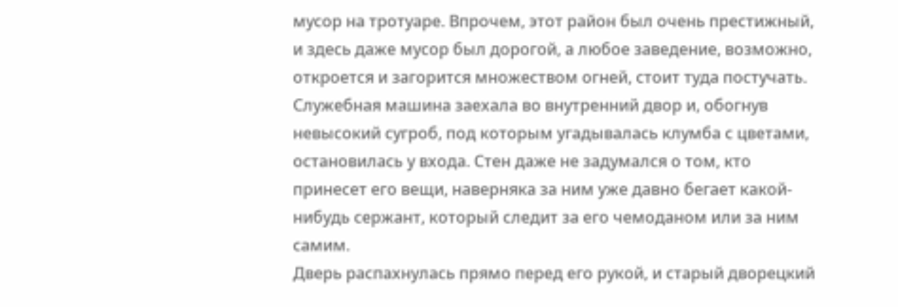мусор на тротуаре. Впрочем, этот район был очень престижный, и здесь даже мусор был дорогой, а любое заведение, возможно, откроется и загорится множеством огней, стоит туда постучать.
Служебная машина заехала во внутренний двор и, обогнув невысокий сугроб, под которым угадывалась клумба с цветами, остановилась у входа. Стен даже не задумался о том, кто принесет его вещи, наверняка за ним уже давно бегает какой-нибудь сержант, который следит за его чемоданом или за ним самим.
Дверь распахнулась прямо перед его рукой, и старый дворецкий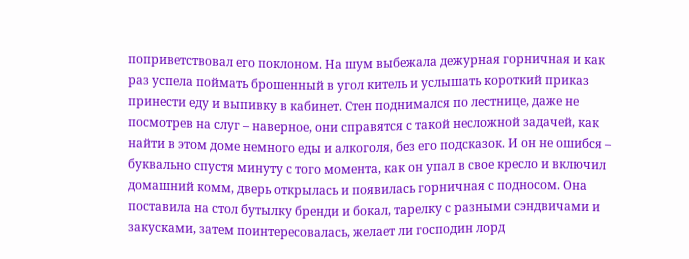поприветствовал его поклоном. На шум выбежала дежурная горничная и как раз успела поймать брошенный в угол китель и услышать короткий приказ принести еду и выпивку в кабинет. Стен поднимался по лестнице, даже не посмотрев на слуг – наверное, они справятся с такой несложной задачей, как найти в этом доме немного еды и алкоголя, без его подсказок. И он не ошибся – буквально спустя минуту с того момента, как он упал в свое кресло и включил домашний комм, дверь открылась и появилась горничная с подносом. Она поставила на стол бутылку бренди и бокал, тарелку с разными сэндвичами и закусками, затем поинтересовалась, желает ли господин лорд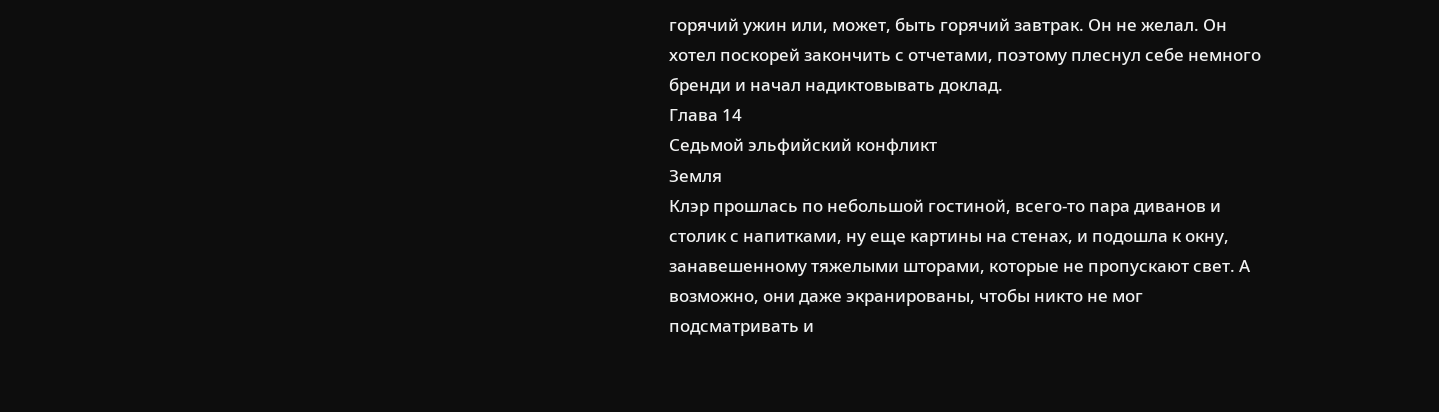горячий ужин или, может, быть горячий завтрак. Он не желал. Он хотел поскорей закончить с отчетами, поэтому плеснул себе немного бренди и начал надиктовывать доклад.
Глава 14
Седьмой эльфийский конфликт
Земля
Клэр прошлась по небольшой гостиной, всего-то пара диванов и столик с напитками, ну еще картины на стенах, и подошла к окну, занавешенному тяжелыми шторами, которые не пропускают свет. А возможно, они даже экранированы, чтобы никто не мог подсматривать и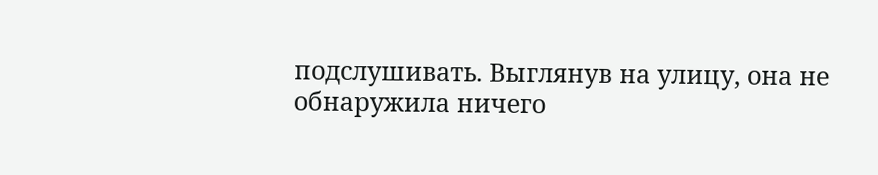подслушивать. Выглянув на улицу, она не обнаружила ничего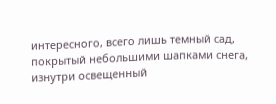интересного, всего лишь темный сад, покрытый небольшими шапками снега, изнутри освещенный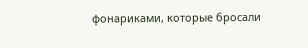фонариками, которые бросали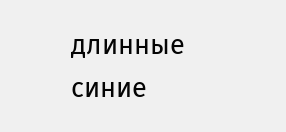длинные синие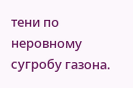тени по неровному сугробу газона.